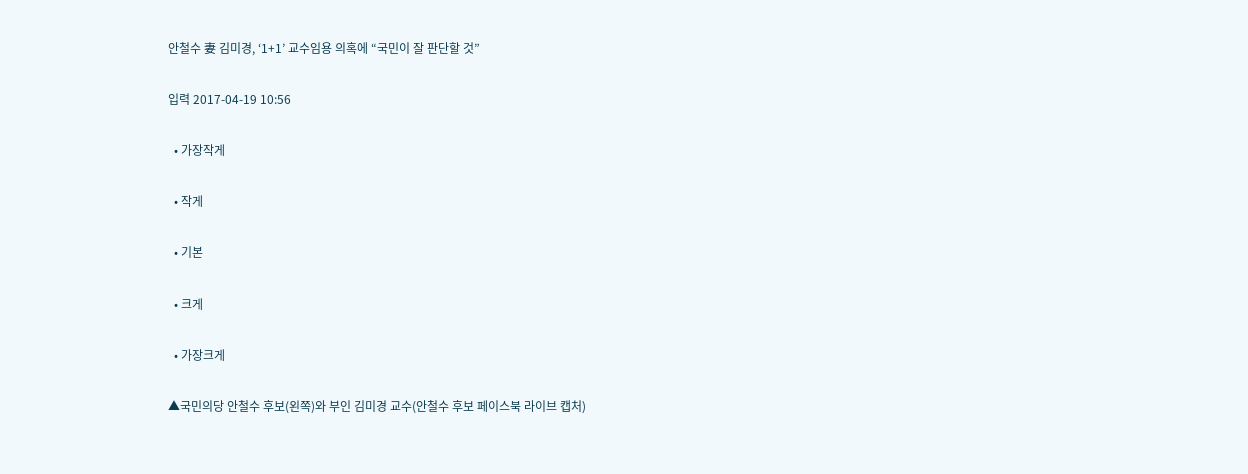안철수 妻 김미경, ‘1+1’ 교수임용 의혹에 “국민이 잘 판단할 것”

입력 2017-04-19 10:56

  • 가장작게

  • 작게

  • 기본

  • 크게

  • 가장크게

▲국민의당 안철수 후보(왼쪽)와 부인 김미경 교수(안철수 후보 페이스북 라이브 캡처)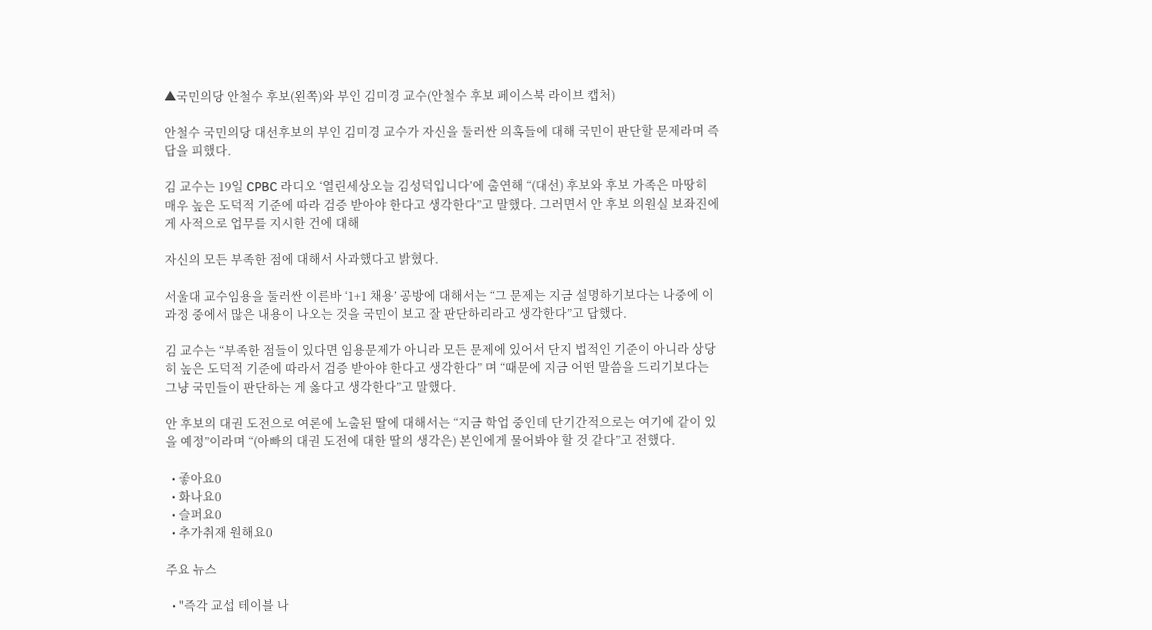▲국민의당 안철수 후보(왼쪽)와 부인 김미경 교수(안철수 후보 페이스북 라이브 캡처)

안철수 국민의당 대선후보의 부인 김미경 교수가 자신을 둘러싼 의혹들에 대해 국민이 판단할 문제라며 즉답을 피했다.

김 교수는 19일 CPBC 라디오 ‘열린세상오늘 김성덕입니다’에 출연해 “(대선) 후보와 후보 가족은 마땅히 매우 높은 도덕적 기준에 따라 검증 받아야 한다고 생각한다”고 말했다. 그러면서 안 후보 의원실 보좌진에게 사적으로 업무를 지시한 건에 대해

자신의 모든 부족한 점에 대해서 사과했다고 밝혔다.

서울대 교수임용을 둘러싼 이른바 ‘1+1 채용’ 공방에 대해서는 “그 문제는 지금 설명하기보다는 나중에 이 과정 중에서 많은 내용이 나오는 것을 국민이 보고 잘 판단하리라고 생각한다”고 답했다.

김 교수는 “부족한 점들이 있다면 임용문제가 아니라 모든 문제에 있어서 단지 법적인 기준이 아니라 상당히 높은 도덕적 기준에 따라서 검증 받아야 한다고 생각한다” 며 “때문에 지금 어떤 말씀을 드리기보다는 그냥 국민들이 판단하는 게 옳다고 생각한다”고 말했다.

안 후보의 대권 도전으로 여론에 노출된 딸에 대해서는 “지금 학업 중인데 단기간적으로는 여기에 같이 있을 예정”이라며 “(아빠의 대권 도전에 대한 딸의 생각은) 본인에게 물어봐야 할 것 같다”고 전했다.

  • 좋아요0
  • 화나요0
  • 슬퍼요0
  • 추가취재 원해요0

주요 뉴스

  • "즉각 교섭 테이블 나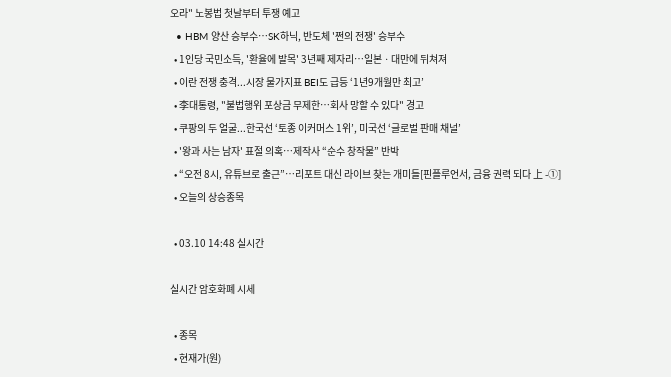오라" 노봉법 첫날부터 투쟁 예고
  • HBM 양산 승부수…SK하닉, 반도체 '쩐의 전쟁' 승부수
  • 1인당 국민소득, '환율에 발목' 3년째 제자리⋯일본ㆍ대만에 뒤쳐져
  • 이란 전쟁 충격...시장 물가지표 BEI도 급등 ‘1년9개월만 최고’
  • 李대통령, "불법행위 포상금 무제한…회사 망할 수 있다" 경고
  • 쿠팡의 두 얼굴...한국선 ‘토종 이커머스 1위’, 미국선 ‘글로벌 판매 채널’
  • '왕과 사는 남자' 표절 의혹…제작사 “순수 창작물” 반박
  • “오전 8시, 유튜브로 출근”…리포트 대신 라이브 찾는 개미들[핀플루언서, 금융 권력 되다 上 -①]
  • 오늘의 상승종목

  • 03.10 14:48 실시간

실시간 암호화폐 시세

  • 종목
  • 현재가(원)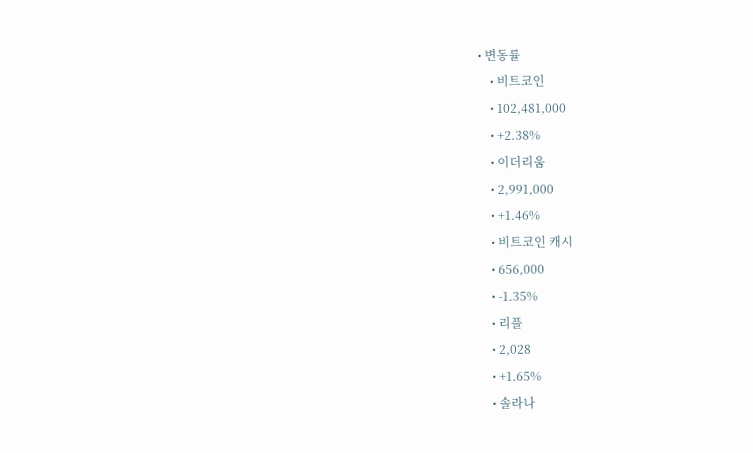• 변동률
    • 비트코인
    • 102,481,000
    • +2.38%
    • 이더리움
    • 2,991,000
    • +1.46%
    • 비트코인 캐시
    • 656,000
    • -1.35%
    • 리플
    • 2,028
    • +1.65%
    • 솔라나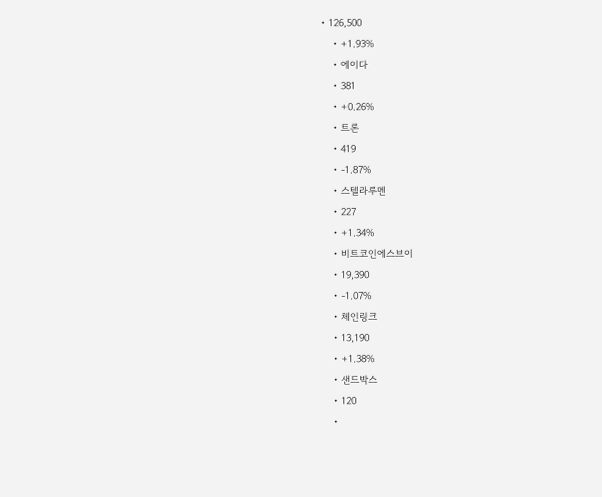• 126,500
    • +1.93%
    • 에이다
    • 381
    • +0.26%
    • 트론
    • 419
    • -1.87%
    • 스텔라루멘
    • 227
    • +1.34%
    • 비트코인에스브이
    • 19,390
    • -1.07%
    • 체인링크
    • 13,190
    • +1.38%
    • 샌드박스
    • 120
    •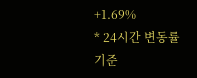+1.69%
* 24시간 변동률 기준